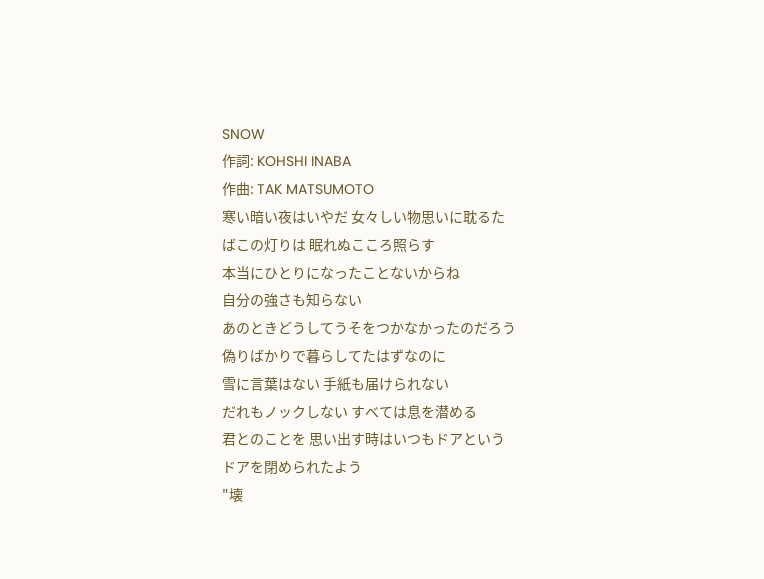SNOW
作詞: KOHSHI INABA
作曲: TAK MATSUMOTO
寒い暗い夜はいやだ 女々しい物思いに耽るた
ばこの灯りは 眠れぬこころ照らす
本当にひとりになったことないからね
自分の強さも知らない
あのときどうしてうそをつかなかったのだろう
偽りばかりで暮らしてたはずなのに
雪に言葉はない 手紙も届けられない
だれもノックしない すべては息を潜める
君とのことを 思い出す時はいつもドアという
ドアを閉められたよう
"壊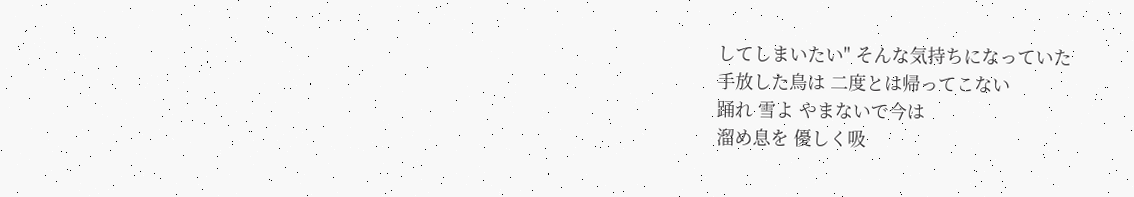してしまいたい" そんな気持ちになっていた
手放した鳥は 二度とは帰ってこない
踊れ 雪よ やまないで今は
溜め息を 優しく吸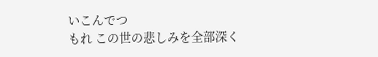いこんでつ
もれ この世の悲しみを全部深く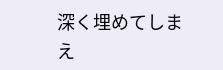深く埋めてしまえ